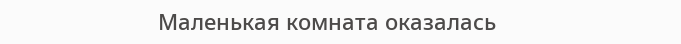Маленькая комната оказалась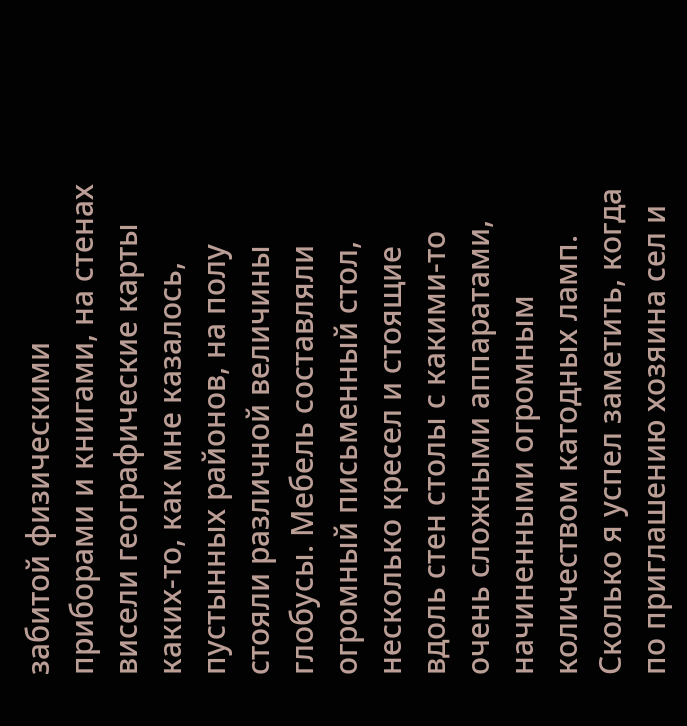забитой физическими приборами и книгами, на стенах висели географические карты каких-то, как мне казалось, пустынных районов, на полу стояли различной величины глобусы. Мебель составляли огромный письменный стол, несколько кресел и стоящие вдоль стен столы с какими-то очень сложными аппаратами, начиненными огромным количеством катодных ламп.
Сколько я успел заметить, когда по приглашению хозяина сел и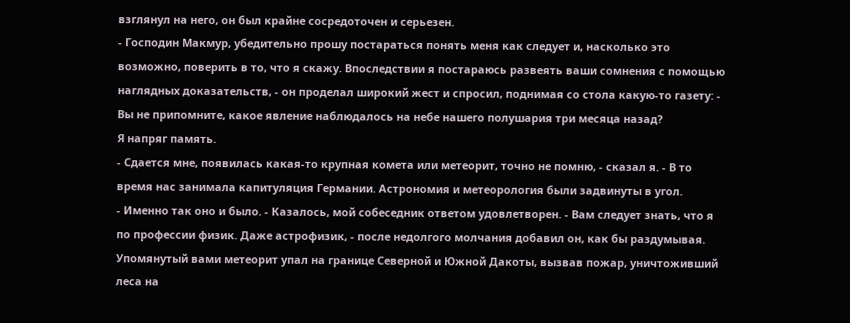взглянул на него, он был крайне сосредоточен и серьезен.
- Господин Макмур, убедительно прошу постараться понять меня как следует и, насколько это возможно, поверить в то, что я скажу. Впоследствии я постараюсь развеять ваши сомнения с помощью наглядных доказательств, - он проделал широкий жест и спросил, поднимая со стола какую-то газету: - Вы не припомните, какое явление наблюдалось на небе нашего полушария три месяца назад?
Я напряг память.
- Сдается мне, появилась какая-то крупная комета или метеорит, точно не помню, - сказал я. - В то время нас занимала капитуляция Германии. Астрономия и метеорология были задвинуты в угол.
- Именно так оно и было. - Казалось, мой собеседник ответом удовлетворен. - Вам следует знать, что я по профессии физик. Даже астрофизик, - после недолгого молчания добавил он, как бы раздумывая. Упомянутый вами метеорит упал на границе Северной и Южной Дакоты, вызвав пожар, уничтоживший леса на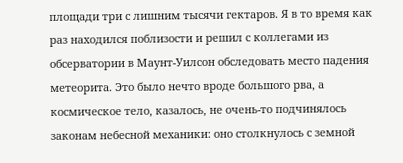площади три с лишним тысячи гектаров. Я в то время как раз находился поблизости и решил с коллегами из обсерватории в Маунт-Уилсон обследовать место падения метеорита. Это было нечто вроде большого рва, а космическое тело, казалось, не очень-то подчинялось законам небесной механики: оно столкнулось с земной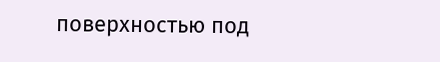поверхностью под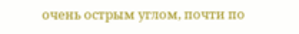очень острым углом, почти по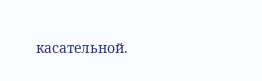касательной.